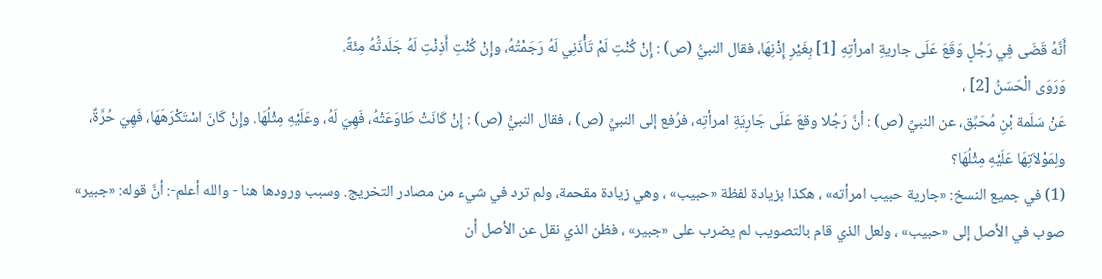أَنَّهُ قَضَى فِي رَجُلٍ وَقَعَ عَلَى جاريةِ امرأتِهِ [1] بِغَيْرِ إِذْنِهَا، فقال النبيُّ (ص) : إِنْ كُنْتِ لَمْ تَأْذَنِي لَهُ رَجَمْتُهُ، وإِنْ كُنْتِ أَذِنْتِ لَهُ جَلَدتُّهُ مِئَةً.
وَرَوَى الْحَسَنُ [2] ،
عَنْ سَلَمة بْنِ مُحَبِّق، عن النبيِّ (ص) : أنَّ رَجُلا وقعَ عَلَى جَارِيَةِ امرأتِه، فرُفع إلى النبيِّ (ص) ، فقال النبيُّ (ص) : إِنْ كَانَتْ طَاوَعَتْهُ، فَهِيَ لَهُ، وعَلَيْهِ مِثْلُهَا. وإِنْ كَانَ اسْتَكْرَهَهَا، فَهِيَ حُرَّةٌ، ولِمَوْلاَتِهَا عَلَيْهِ مِثْلُهَا؟
(1) في جميع النسخ: «جارية حبيب امرأته» ، هكذا بزيادة لفظة «حبيب» ، وهي زيادة مقحمة، ولم ترد في شيء من مصادر التخريج. وسبب ورودها هنا - والله أعلم-: أنَّ قوله: «جبير» صوب في الأصل إلى «حبيب» ، ولعل الذي قام بالتصويب لم يضرب على «جبير» ، فظن الذي نقل عن الأصل أن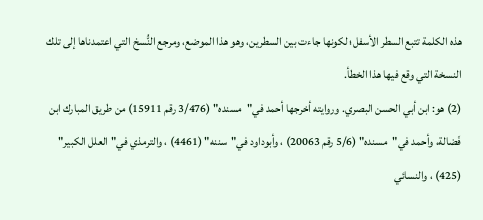هذه الكلمة تتبع السطر الأسفل؛ لكونها جاءت بين السطرين، وهو هذا الموضع، ومرجع النُّسخ التي اعتمدناها إلى تلك النسخة التي وقع فيها هذا الخطأ.
(2) هو: ابن أبي الحسن البصري. وروايته أخرجها أحمد في"مسنده" (3/476 رقم 15911) من طريق المبارك ابن فَضالة، وأحمد في"مسنده" (5/6 رقم 20063) ، وأبوداود في"سننه" (4461) ، والترمذي في"العلل الكبير" (425) ، والنسائي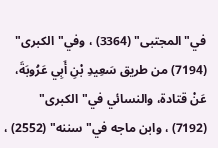في"المجتبى" (3364) ، وفي"الكبرى" (7194) من طريق سَعِيدِ بْنِ أَبِي عَرُوبَةَ، عَنْ قتادة، والنسائي في"الكبرى" (7192) ، وابن ماجه في"سننه" (2552) ،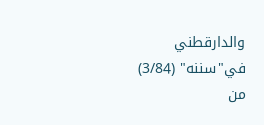والدارقطني في"سننه" (3/84) من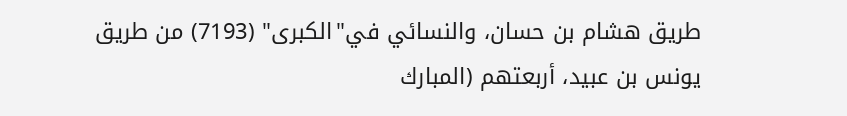طريق هشام بن حسان، والنسائي في"الكبرى" (7193) من طريق يونس بن عبيد، أربعتهم (المبارك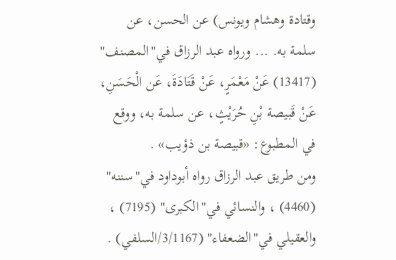وقتادة وهشام ويونس) عن الحسن، عن سلمة به. ... ورواه عبد الرزاق في"المصنف" (13417) عَنْ مَعْمَرٍ، عَنْ قَتَادَةَ، عَن الْحَسَنِ، عَنْ قَبيصة بْنِ حُرَيْثٍ، عن سلمة به، ووقع في المطبوع: «قبيصة بن ذؤيب» .
ومن طريق عبد الرزاق رواه أبوداود في"سننه" (4460) ، والنسائي في"الكبرى" (7195) ، والعقيلي في"الضعفاء" (3/1167/السلفي) .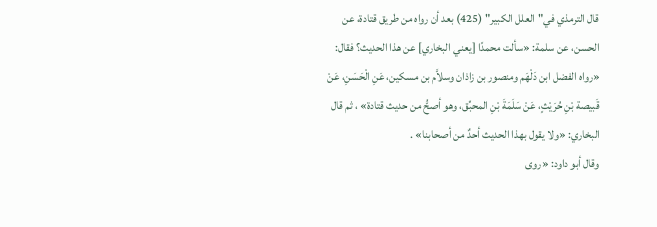قال الترمذي في"العلل الكبير" (425) بعد أن رواه من طريق قتادة، عن الحسن، عن سلمة: «سألت محمدًا [يعني البخاري] عن هذا الحديث؟ فقال: «رواه الفضل ابن دَلْهَم ومنصور بن زاذان وسلاَّم بن مسكين، عَنِ الْحَسَنِ، عَنْ قَبيصة بْنِ حُرَيْثٍ، عَنْ سَلَمَةَ بْنِ المحبِّق، وهو أصحُّ من حديث قتادة» ، ثم قال البخاري: «ولا يقول بهذا الحديث أحدٌ من أصحابنا» .
وقال أبو داود: «روى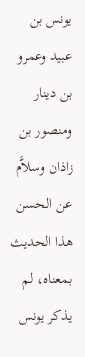يونس بن عبيد وعمرو بن دينار ومنصور بن زاذان وسلاَّم عن الحسن هذا الحديث بمعناه، لم يذكر يونس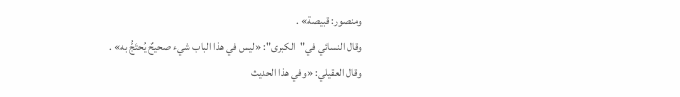ومنصور: قبيصة» .
وقال النسائي في"الكبرى": «ليس في هذا الباب شيء صحيحٌ يُحتَجُّ به» .
وقال العقيلي: «وفي هذا الحديث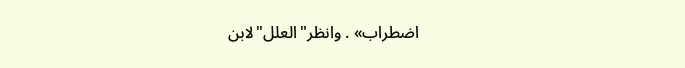اضطراب» . وانظر"العلل"لابن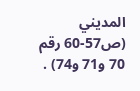المديني (ص57-60 رقم 70 و71 و74) .